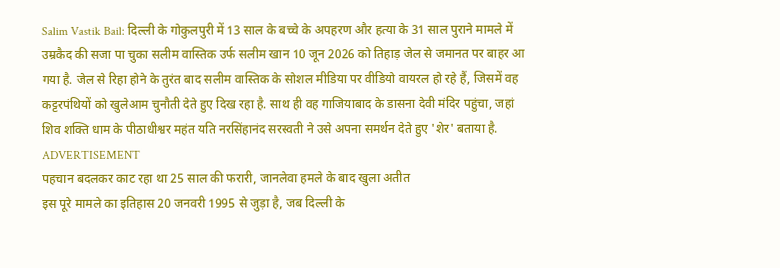Salim Vastik Bail: दिल्ली के गोकुलपुरी में 13 साल के बच्चे के अपहरण और हत्या के 31 साल पुराने मामले में उम्रकैद की सजा पा चुका सलीम वास्तिक उर्फ सलीम खान 10 जून 2026 को तिहाड़ जेल से जमानत पर बाहर आ गया है. जेल से रिहा होने के तुरंत बाद सलीम वास्तिक के सोशल मीडिया पर वीडियो वायरल हो रहे हैं, जिसमें वह कट्टरपंथियों को खुलेआम चुनौती देते हुए दिख रहा है. साथ ही वह गाजियाबाद के डासना देवी मंदिर पहुंचा, जहां शिव शक्ति धाम के पीठाधीश्वर महंत यति नरसिंहानंद सरस्वती ने उसे अपना समर्थन देते हुए 'शेर' बताया है.
ADVERTISEMENT
पहचान बदलकर काट रहा था 25 साल की फरारी, जानलेवा हमले के बाद खुला अतीत
इस पूरे मामले का इतिहास 20 जनवरी 1995 से जुड़ा है, जब दिल्ली के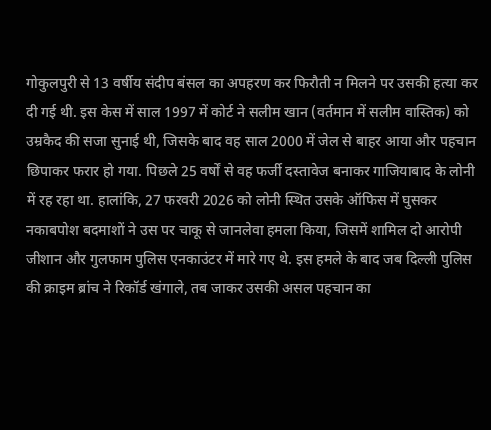गोकुलपुरी से 13 वर्षीय संदीप बंसल का अपहरण कर फिरौती न मिलने पर उसकी हत्या कर दी गई थी. इस केस में साल 1997 में कोर्ट ने सलीम खान (वर्तमान में सलीम वास्तिक) को उम्रकैद की सजा सुनाई थी, जिसके बाद वह साल 2000 में जेल से बाहर आया और पहचान छिपाकर फरार हो गया. पिछले 25 वर्षों से वह फर्जी दस्तावेज बनाकर गाजियाबाद के लोनी में रह रहा था. हालांकि, 27 फरवरी 2026 को लोनी स्थित उसके ऑफिस में घुसकर नकाबपोश बदमाशों ने उस पर चाकू से जानलेवा हमला किया, जिसमें शामिल दो आरोपी जीशान और गुलफाम पुलिस एनकाउंटर में मारे गए थे. इस हमले के बाद जब दिल्ली पुलिस की क्राइम ब्रांच ने रिकॉर्ड खंगाले, तब जाकर उसकी असल पहचान का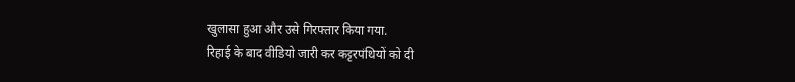खुलासा हुआ और उसे गिरफ्तार किया गया.
रिहाई के बाद वीडियो जारी कर कट्टरपंथियों को दी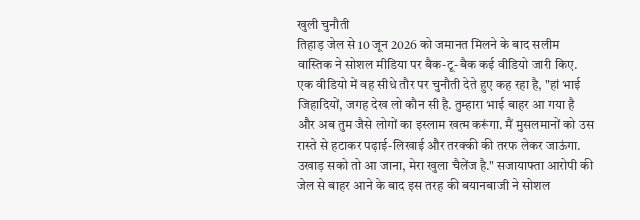खुली चुनौती
तिहाड़ जेल से 10 जून 2026 को जमानत मिलने के बाद सलीम वास्तिक ने सोशल मीडिया पर बैक-टू-बैक कई वीडियो जारी किए. एक वीडियो में वह सीधे तौर पर चुनौती देते हुए कह रहा है, "हां भाई जिहादियों, जगह देख लो कौन सी है. तुम्हारा भाई बाहर आ गया है और अब तुम जैसे लोगों का इस्लाम खत्म करूंगा. मैं मुसलमानों को उस रास्ते से हटाकर पढ़ाई-लिखाई और तरक्की की तरफ लेकर जाऊंगा. उखाड़ सको तो आ जाना, मेरा खुला चैलेंज है." सजायाफ्ता आरोपी की जेल से बाहर आने के बाद इस तरह की बयानबाजी ने सोशल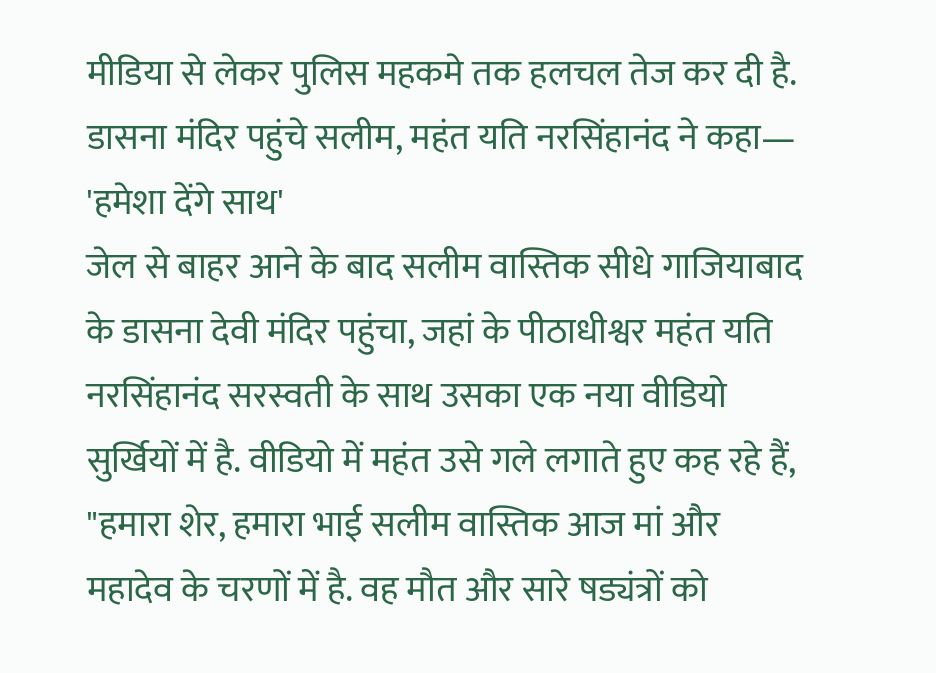मीडिया से लेकर पुलिस महकमे तक हलचल तेज कर दी है.
डासना मंदिर पहुंचे सलीम, महंत यति नरसिंहानंद ने कहा— 'हमेशा देंगे साथ'
जेल से बाहर आने के बाद सलीम वास्तिक सीधे गाजियाबाद के डासना देवी मंदिर पहुंचा, जहां के पीठाधीश्वर महंत यति नरसिंहानंद सरस्वती के साथ उसका एक नया वीडियो सुर्खियों में है. वीडियो में महंत उसे गले लगाते हुए कह रहे हैं, "हमारा शेर, हमारा भाई सलीम वास्तिक आज मां और महादेव के चरणों में है. वह मौत और सारे षड्यंत्रों को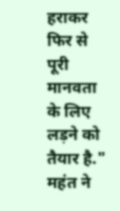हराकर फिर से पूरी मानवता के लिए लड़ने को तैयार है." महंत ने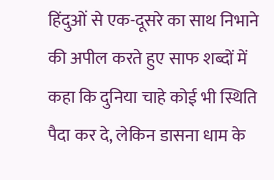हिंदुओं से एक-दूसरे का साथ निभाने की अपील करते हुए साफ शब्दों में कहा कि दुनिया चाहे कोई भी स्थिति पैदा कर दे, लेकिन डासना धाम के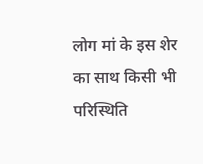लोग मां के इस शेर का साथ किसी भी परिस्थिति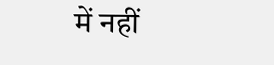में नहीं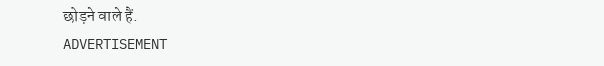छोड़ने वाले हैं.
ADVERTISEMENT